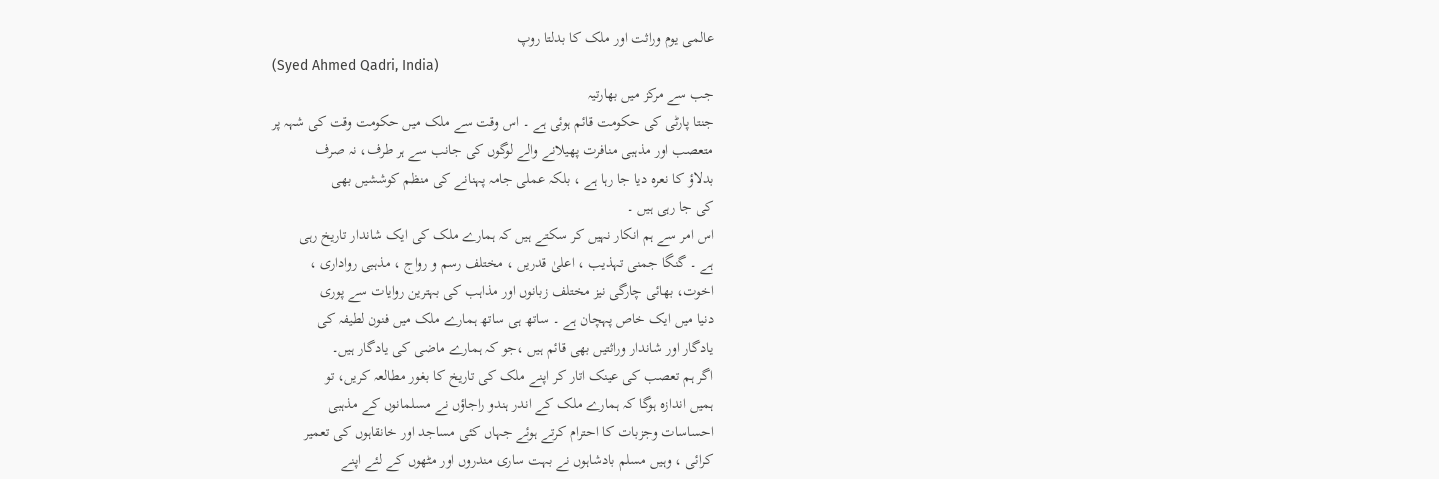عالمی یوم وراثت اور ملک کا بدلتا روپ
(Syed Ahmed Qadri, India)
جب سے مرکز میں بھارتیہ
جنتا پارٹی کی حکومت قائم ہوئی ہے ۔ اس وقت سے ملک میں حکومت وقت کی شہہ پر
متعصب اور مذہبی منافرت پھیلانے والے لوگوں کی جانب سے ہر طرف، نہ صرف
بدلاؤ کا نعرہ دیا جا رہا ہے ، بلکہ عملی جامہ پہنانے کی منظم کوششیں بھی
کی جا رہی ہیں ۔
اس امر سے ہم انکار نہیں کر سکتے ہیں کہ ہمارے ملک کی ایک شاندار تاریخ رہی
ہے ۔ گنگا جمنی تہذیب ، اعلیٰ قدریں ، مختلف رسم و رواج ، مذہبی رواداری ،
اخوت، بھائی چارگی نیز مختلف زبانوں اور مذاہب کی بہترین روایات سے پوری
دنیا میں ایک خاص پہچان ہے ۔ ساتھ ہی ساتھ ہمارے ملک میں فنون لطیفہ کی
یادگار اور شاندار وراثتیں بھی قائم ہیں ،جو کہ ہمارے ماضی کی یادگار ہیں۔
اگر ہم تعصب کی عینک اتار کر اپنے ملک کی تاریخ کا بغور مطالعہ کریں، تو
ہمیں اندازہ ہوگا کہ ہمارے ملک کے اندر ہندو راجاؤں نے مسلمانوں کے مذہبی
احساسات وجزبات کا احترام کرتے ہوئے جہاں کئی مساجد اور خانقاہوں کی تعمیر
کرائی ، وہیں مسلم بادشاہوں نے بہت ساری مندروں اور مٹھوں کے لئے اپنے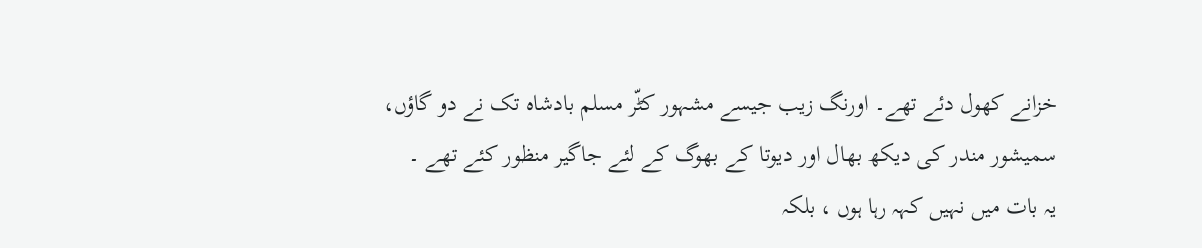خزانے کھول دئے تھے۔ اورنگ زیب جیسے مشہور کٹّر مسلم بادشاہ تک نے دو گاؤں،
سمیشور مندر کی دیکھ بھال اور دیوتا کے بھوگ کے لئے جاگیر منظور کئے تھے ۔
یہ بات میں نہیں کہہ رہا ہوں ، بلکہ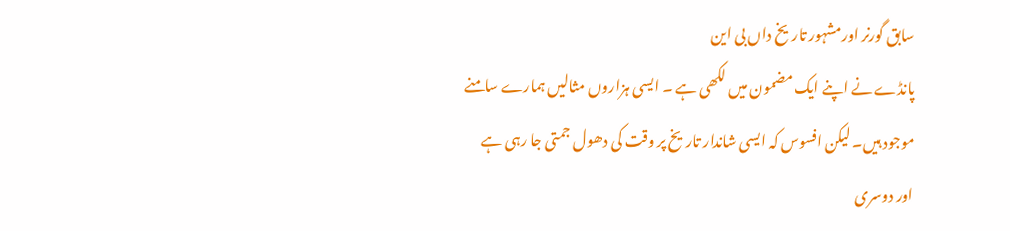سابق گورنر اورمشہور تاریخ داں بی این
پانڈے نے اپنے ایک مضمون میں لکھی ہے ۔ ایسی ہزاروں مثالیں ہمارے سامنے
موجود ہیں۔ لیکن افسوس کہ ایسی شاندار تاریخ پر وقت کی دھول جمتی جا رہی ہے
اور دوسری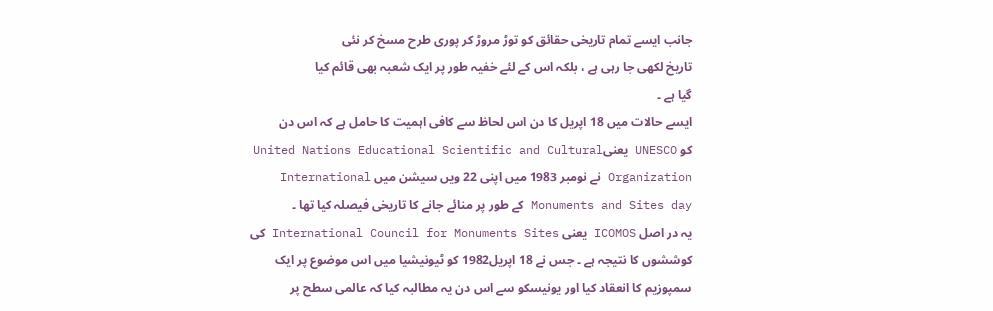جانب ایسے تمام تاریخی حقائق کو توڑ مروڑ کر پوری طرح مسخ کر نئی
تاریخ لکھی جا رہی ہے ، بلکہ اس کے لئے خفیہ طور پر ایک شعبہ بھی قائم کیا
گیا ہے ۔
ایسے حالات میں 18 اپریل کا دن اس لحاظ سے کافی اہمیت کا حامل ہے کہ اس دن
کو UNESCO یعنیUnited Nations Educational Scientific and Cultural
Organization نے نومبر 1983 میں اپنی 22 ویں سیشن میں International
Monuments and Sites day کے طور پر منائے جانے کا تاریخی فیصلہ کیا تھا ۔
یہ در اصل ICOMOS یعنی International Council for Monuments Sites کی
کوششوں کا نتیجہ ہے ۔ جس نے 18 اپریل1982 کو ٹیونیشیا میں اس موضوع پر ایک
سمپوزیم کا انعقاد کیا اور یونیسکو سے اس دن یہ مطالبہ کیا کہ عالمی سطح پر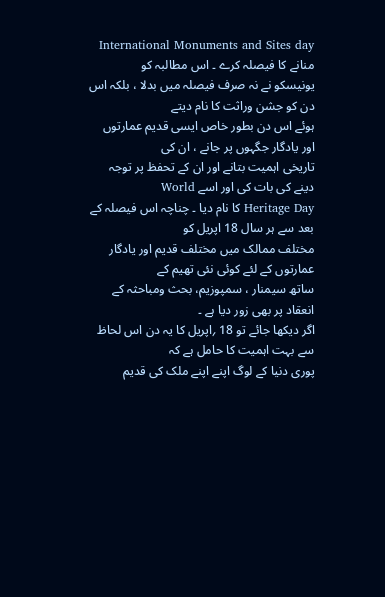International Monuments and Sites day منانے کا فیصلہ کرے ۔ اس مطالبہ کو
یونیسکو نے نہ صرف فیصلہ میں بدلا ، بلکہ اس دن کو جشن وراثت کا نام دیتے
ہوئے اس دن بطور خاص ایسی قدیم عمارتوں اور یادگار جگہوں پر جانے ، ان کی
تاریخی اہمیت بتانے اور ان کے تحفظ پر توجہ دینے کی بات کی اور اسے World
Heritage Day کا نام دیا ۔ چناچہ اس فیصلہ کے بعد سے ہر سال 18 اپریل کو
مختلف ممالک میں مختلف قدیم اور یادگار عمارتوں کے لئے کوئی نئی تھیم کے
ساتھ سیمنار ، سمپوزیم، بحث ومباحثہ کے انعقاد پر بھی زور دیا ہے ۔
اگر دیکھا جائے تو 18 ؍اپریل کا یہ دن اس لحاظ سے بہت اہمیت کا حامل ہے کہ
پوری دنیا کے لوگ اپنے اپنے ملک کی قدیم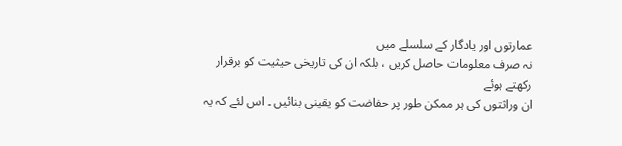عمارتوں اور یادگار کے سلسلے میں
نہ صرف معلومات حاصل کریں ، بلکہ ان کی تاریخی حیثیت کو برقرار رکھتے ہوئے
ان وراثتوں کی ہر ممکن طور پر حفاضت کو یقینی بنائیں ۔ اس لئے کہ یہ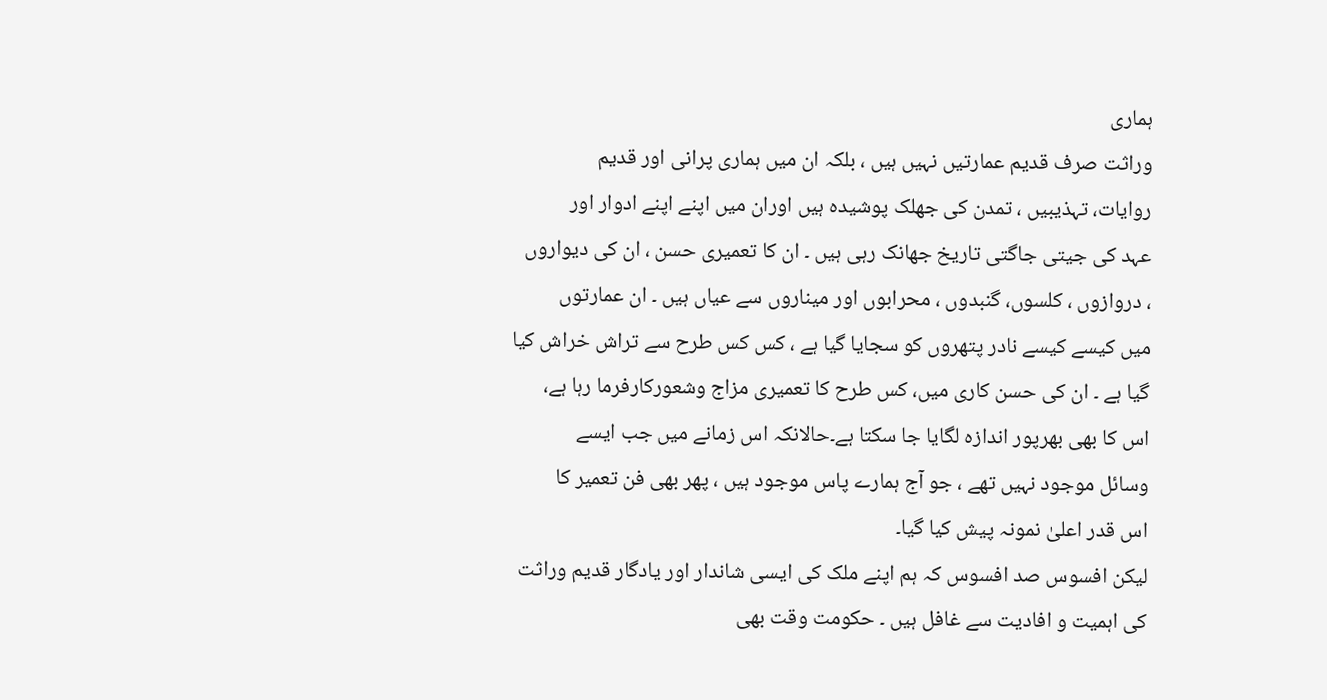ہماری
وراثت صرف قدیم عمارتیں نہیں ہیں ، بلکہ ان میں ہماری پرانی اور قدیم
روایات، تہذیبیں ، تمدن کی جھلک پوشیدہ ہیں اوران میں اپنے اپنے ادوار اور
عہد کی جیتی جاگتی تاریخ جھانک رہی ہیں ۔ ان کا تعمیری حسن ، ان کی دیواروں
، دروازوں ، کلسوں، گنبدوں ، محرابوں اور میناروں سے عیاں ہیں ۔ ان عمارتوں
میں کیسے کیسے نادر پتھروں کو سجایا گیا ہے ، کس کس طرح سے تراش خراش کیا
گیا ہے ۔ ان کی حسن کاری میں، کس طرح کا تعمیری مزاج وشعورکارفرما رہا ہے،
اس کا بھی بھرپور اندازہ لگایا جا سکتا ہے۔حالانکہ اس زمانے میں جب ایسے
وسائل موجود نہیں تھے ، جو آج ہمارے پاس موجود ہیں ، پھر بھی فن تعمیر کا
اس قدر اعلیٰ نمونہ پیش کیا گیا۔
لیکن افسوس صد افسوس کہ ہم اپنے ملک کی ایسی شاندار اور یادگار قدیم وراثت
کی اہمیت و افادیت سے غافل ہیں ۔ حکومت وقت بھی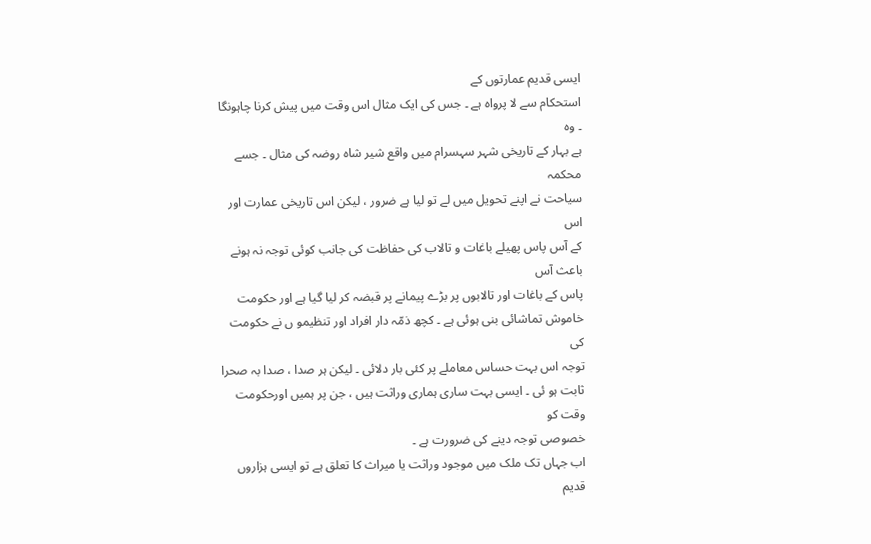ایسی قدیم عمارتوں کے
استحکام سے لا پرواہ ہے ۔ جس کی ایک مثال اس وقت میں پیش کرنا چاہونگا ۔ وہ
ہے بہار کے تاریخی شہر سہسرام میں واقع شیر شاہ روضہ کی مثال ۔ جسے محکمہ
سیاحت نے اپنے تحویل میں لے تو لیا ہے ضرور ، لیکن اس تاریخی عمارت اور اس
کے آس پاس پھیلے باغات و تالاب کی حفاظت کی جانب کوئی توجہ نہ ہونے باعث آس
پاس کے باغات اور تالابوں پر بڑے پیمانے پر قبضہ کر لیا گیا ہے اور حکومت
خاموش تماشائی بنی ہوئی ہے ۔ کچھ ذمّہ دار افراد اور تنظیمو ں نے حکومت کی
توجہ اس بہت حساس معاملے پر کئی بار دلائی ۔ لیکن ہر صدا ، صدا بہ صحرا
ثابت ہو ئی ۔ ایسی بہت ساری ہماری وراثت ہیں ، جن پر ہمیں اورحکومت وقت کو
خصوصی توجہ دینے کی ضرورت ہے ۔
اب جہاں تک ملک میں موجود وراثت یا میراث کا تعلق ہے تو ایسی ہزاروں قدیم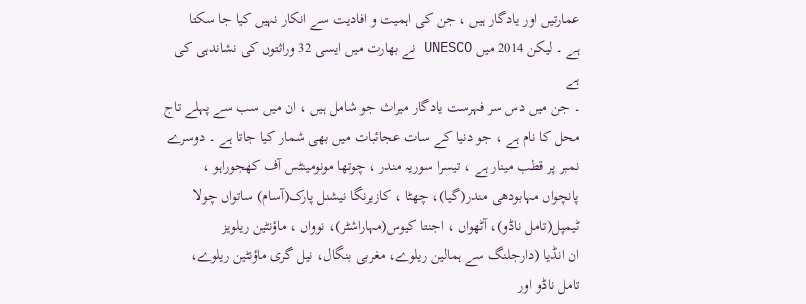عمارتیں اور یادگار ہیں ، جن کی اہمیت و افادیت سے انکار نہیں کیا جا سکتا
ہے ۔ لیکن 2014 میں UNESCO نے بھارت میں ایسی 32 وراثتوں کی نشاندہی کی ہے
۔ جن میں دس سر فہرست یادگار میراث جو شامل ہیں ، ان میں سب سے پہلے تاج
محل کا نام ہے ، جو دنیا کے سات عجائبات میں بھی شمار کیا جاتا ہے ۔ دوسرے
نمبر پر قطب مینار ہے ، تیسرا سوریہ مندر ، چوتھا مونومینٹس آف کھجوراہو ،
پانچواں مہابودھی مندر(گیا)، چھٹا ، کازیرنگا نیشنل پارک(آسام) ساتواں چولا
ٹیمپل(تامل ناڈو)، آٹھواں ، اجنتا کیوس(مہاراشٹر)، نوواں ، ماؤنٹین ریلویز
ان انڈیا (دارجلنگ سے ہمالین ریلوے، مغربی بنگال، نیل گری ماؤنٹین ریلوے،
تامل ناڈو اور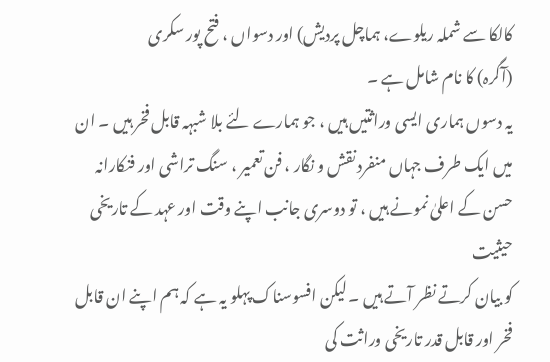کالکا سے شملہ ریلوے، ہماچل پردیش) اور دسواں ، فتح پور سکری
(آگرہ) کا نام شامل ہے ۔
یہ دسوں ہماری ایسی وراثتیں ہیں ، جو ہمارے لئے بلا شبہہ قابل فخر ہیں ۔ ان
میں ایک طرف جہاں منفرد نقش و نگار ، فن تعمیر ، سنگ تراشی اور فنکارانہ
حسن کے اعلیٰ نمونے ہیں ، تو دوسری جانب اپنے وقت اور عہد کے تاریخی حیثیت
کو بیان کرتے نظر آتے ہیں ۔ لیکن افسوسناک پہلو یہ ہے کہ ہم اپنے ان قابل
فخر اور قابل قدر تاریخی وراثت کی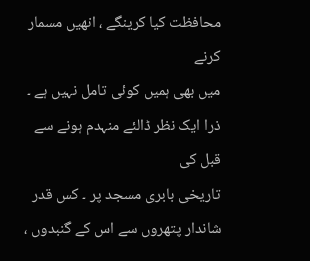محافظت کیا کرینگے ، انھیں مسمار کرنے
میں بھی ہمیں کوئی تامل نہیں ہے ۔ ذرا ایک نظر ڈالئے منہدم ہونے سے قبل کی
تاریخی بابری مسجد پر ۔ کس قدر شاندار پتھروں سے اس کے گنبدوں ،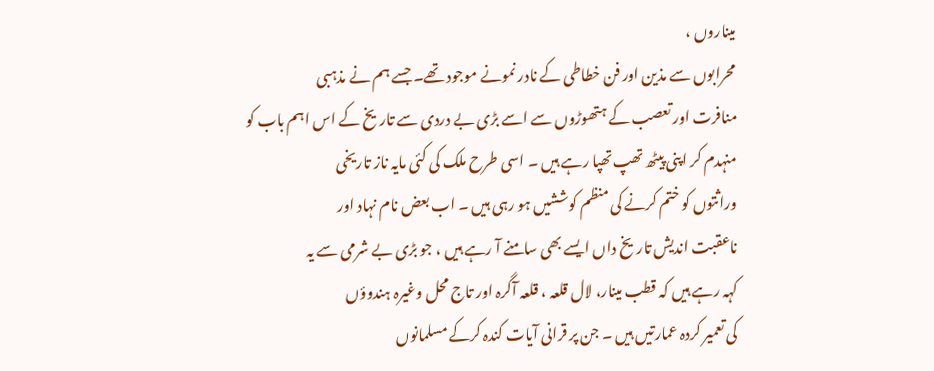میناروں ،
محرابوں سے مذین اور فن خطاطی کے نادر نمونے موجود تھے۔ جسے ہم نے مذہبی
منافرت اور تعصب کے ہتھوڑوں سے اسے بڑی بے دردی سے تاریخ کے اس اہم باب کو
منہدم کر اپنی پیٹھ تھپ تھپا رہے ہیں ۔ اسی طرح ملک کی کئی مایہ ناز تاریخی
وراثتوں کو ختم کرنے کی منظم کوششیں ہو رہی ہیں ۔ اب بعض نام نہاد اور
ناعقبت اندیش تاریخ داں ایسے بھی سامنے آ رہے ہیں ، جو بڑی بے شرمی سے یہ
کہہ رہے ہیں کہ قطب مینار، لال قلعہ ، قلعہ آگرہ اور تاج محل وغیرہ ہندوؤں
کی تعمیر کردہ عمارتیں ہیں ۔ جن پر قرانی آیات کندہ کرکے مسلمانوں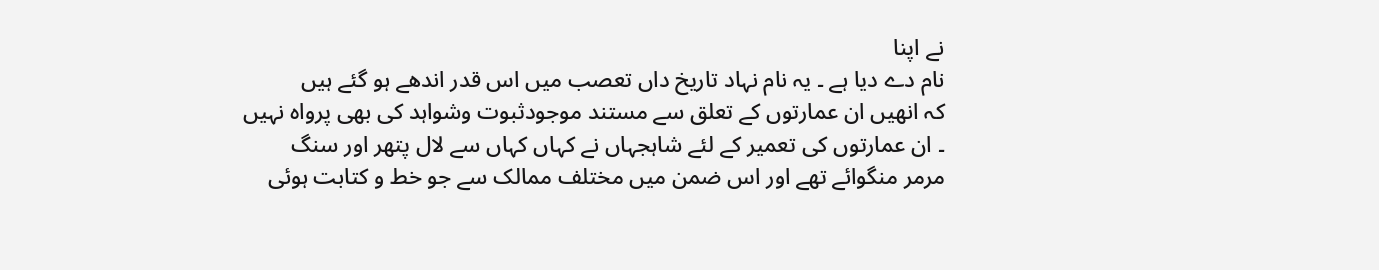نے اپنا
نام دے دیا ہے ۔ یہ نام نہاد تاریخ داں تعصب میں اس قدر اندھے ہو گئے ہیں
کہ انھیں ان عمارتوں کے تعلق سے مستند موجودثبوت وشواہد کی بھی پرواہ نہیں
۔ ان عمارتوں کی تعمیر کے لئے شاہجہاں نے کہاں کہاں سے لال پتھر اور سنگ
مرمر منگوائے تھے اور اس ضمن میں مختلف ممالک سے جو خط و کتابت ہوئی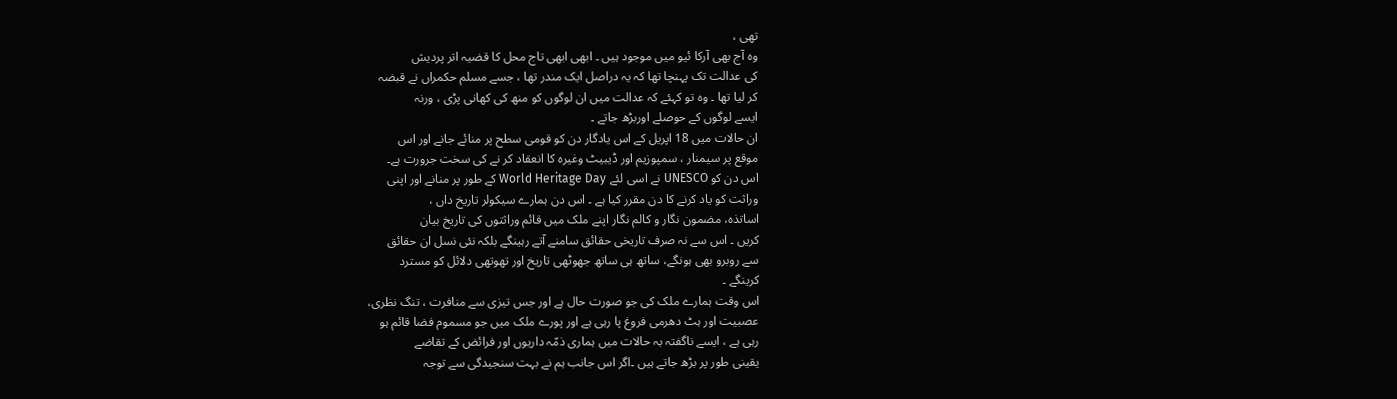تھی ،
وہ آج بھی آرکا ئیو میں موجود ہیں ۔ ابھی ابھی تاج محل کا قضیہ اتر پردیش
کی عدالت تک پہنچا تھا کہ یہ دراصل ایک مندر تھا ، جسے مسلم حکمراں نے قبضہ
کر لیا تھا ۔ وہ تو کہئے کہ عدالت میں ان لوگوں کو منھ کی کھانی پڑی ، ورنہ
ایسے لوگوں کے حوصلے اوربڑھ جاتے ۔
ان حالات میں 18 اپریل کے اس یادگار دن کو قومی سطح پر منائے جانے اور اس
موقع پر سیمنار ، سمپوزیم اور ڈیبیٹ وغیرہ کا انعقاد کر نے کی سخت جرورت ہے۔
اس دن کو UNESCO نے اسی لئے World Heritage Day کے طور پر منانے اور اپنی
وراثت کو یاد کرنے کا دن مقرر کیا ہے ۔ اس دن ہمارے سیکولر تاریخ داں ،
اساتذہ، مضمون نگار و کالم نگار اپنے ملک میں قائم وراثتوں کی تاریخ بیان
کریں ۔ اس سے نہ صرف تاریخی حقائق سامنے آتے رہینگے بلکہ نئی نسل ان حقائق
سے روبرو بھی ہونگے، ساتھ ہی ساتھ جھوٹھی تاریخ اور تھوتھی دلائل کو مسترد
کرینگے ۔
اس وقت ہمارے ملک کی جو صورت حال ہے اور جس تیزی سے منافرت ، تنگ نظری،
عصبیت اور ہٹ دھرمی فروغ پا رہی ہے اور پورے ملک میں جو مسموم فضا قائم ہو
رہی ہے ، ایسے ناگفتہ بہ حالات میں ہماری ذمّہ داریوں اور فرائض کے تقاضے
یقینی طور پر بڑھ جاتے ہیں ۔اگر اس جانب ہم نے بہت سنجیدگی سے توجہ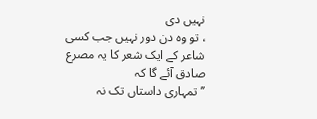نہیں دی
، تو وہ دن دور نہیں جب کسی شاعر کے ایک شعر کا یہ مصرع صادق آئے گا کہ
’’ تمہاری داستاں تک نہ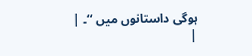ہوگی داستانوں میں ‘‘۔ |
|